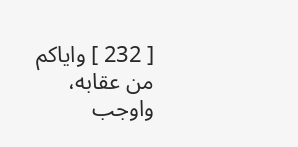[ 232 ] واياكم من عقابه، واوجب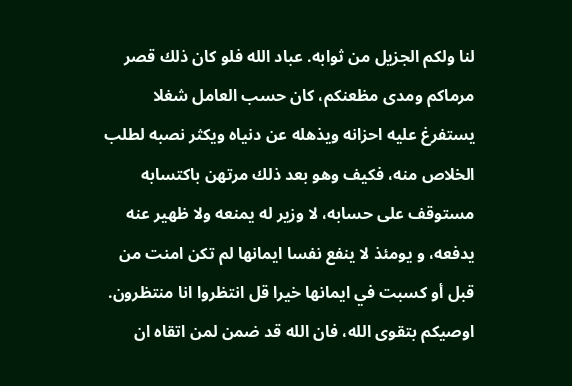لنا ولكم الجزيل من ثوابه. عباد الله فلو كان ذلك قصر مرماكم ومدى مظعنكم، كان حسب العامل شغلا يستفرغ عليه احزانه ويذهله عن دنياه ويكثر نصبه لطلب الخلاص منه، فكيف وهو بعد ذلك مرتهن باكتسابه مستوقف على حسابه، لا وزير له يمنعه ولا ظهير عنه يدفعه، و يومئذ لا ينفع نفسا ايمانها لم تكن امنت من قبل أو كسبت في ايمانها خيرا قل انتظروا انا منتظرون. اوصيكم بتقوى الله، فان الله قد ضمن لمن اتقاه ان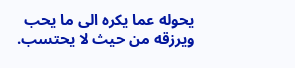يحوله عما يكره الى ما يحب ويرزقه من حيث لا يحتسب.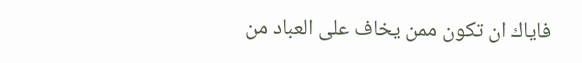فاياك ان تكون ممن يخاف على العباد من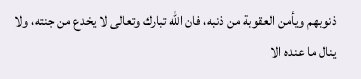ذنوبهم ويأمن العقوبة من ذنبه، فان الله تبارك وتعالى لا يخدع من جنته، ولا ينال ما عنده الا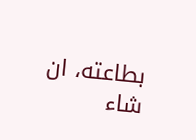بطاعته، ان شاء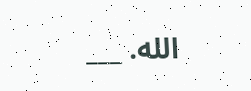الله. ___